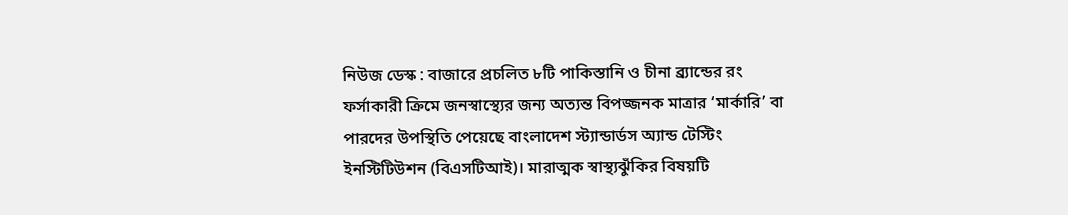নিউজ ডেস্ক : বাজারে প্রচলিত ৮টি পাকিস্তানি ও চীনা ব্র্যান্ডের রং ফর্সাকারী ক্রিমে জনস্বাস্থ্যের জন্য অত্যন্ত বিপজ্জনক মাত্রার ‘মার্কারি’ বা পারদের উপস্থিতি পেয়েছে বাংলাদেশ স্ট্যান্ডার্ডস অ্যান্ড টেস্টিং ইনস্টিটিউশন (বিএসটিআই)। মারাত্মক স্বাস্থ্যঝুঁকির বিষয়টি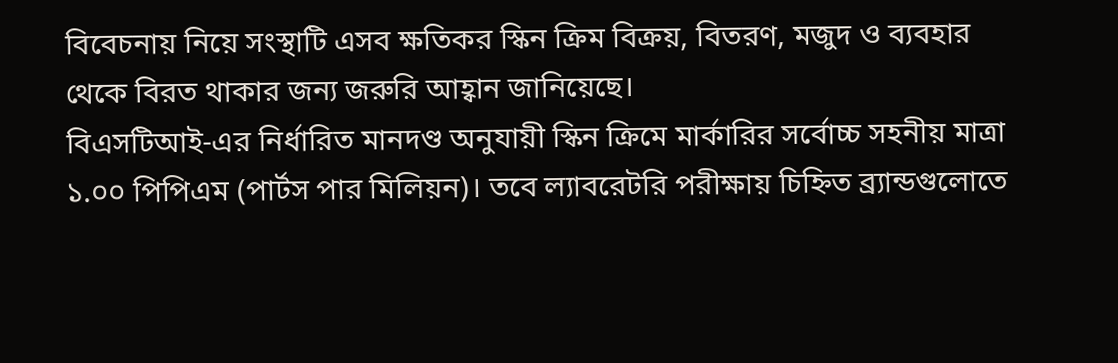বিবেচনায় নিয়ে সংস্থাটি এসব ক্ষতিকর স্কিন ক্রিম বিক্রয়, বিতরণ, মজুদ ও ব্যবহার থেকে বিরত থাকার জন্য জরুরি আহ্বান জানিয়েছে।
বিএসটিআই-এর নির্ধারিত মানদণ্ড অনুযায়ী স্কিন ক্রিমে মার্কারির সর্বোচ্চ সহনীয় মাত্রা ১.০০ পিপিএম (পার্টস পার মিলিয়ন)। তবে ল্যাবরেটরি পরীক্ষায় চিহ্নিত ব্র্যান্ডগুলোতে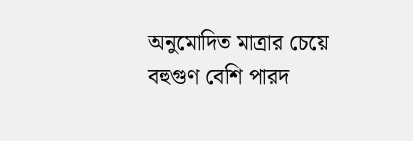অনুমোদিত মাত্রার চেয়ে বহুগুণ বেশি পারদ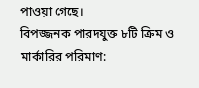পাওয়া গেছে।
বিপজ্জনক পারদযুক্ত ৮টি ক্রিম ও মার্কারির পরিমাণ: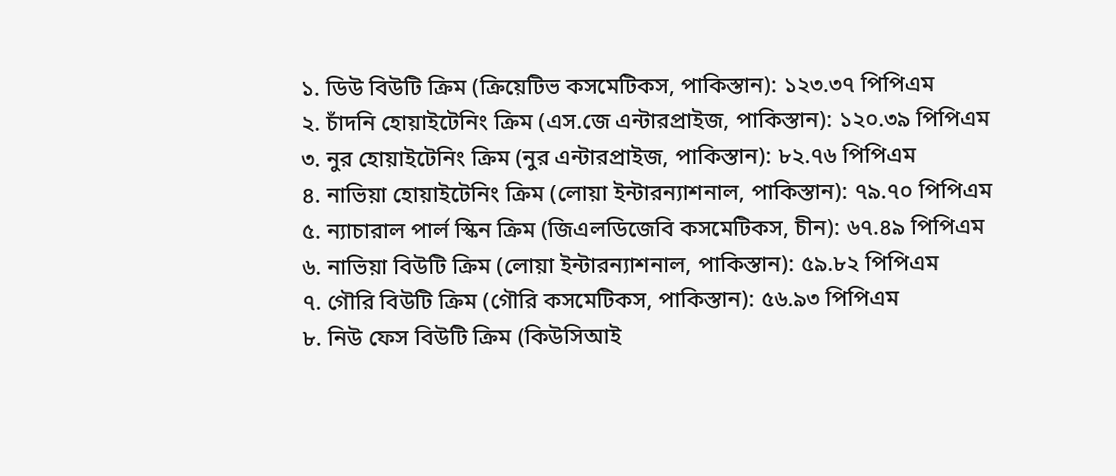১. ডিউ বিউটি ক্রিম (ক্রিয়েটিভ কসমেটিকস, পাকিস্তান): ১২৩.৩৭ পিপিএম
২. চাঁদনি হোয়াইটেনিং ক্রিম (এস.জে এন্টারপ্রাইজ, পাকিস্তান): ১২০.৩৯ পিপিএম
৩. নুর হোয়াইটেনিং ক্রিম (নুর এন্টারপ্রাইজ, পাকিস্তান): ৮২.৭৬ পিপিএম
৪. নাভিয়া হোয়াইটেনিং ক্রিম (লোয়া ইন্টারন্যাশনাল, পাকিস্তান): ৭৯.৭০ পিপিএম
৫. ন্যাচারাল পার্ল স্কিন ক্রিম (জিএলডিজেবি কসমেটিকস, চীন): ৬৭.৪৯ পিপিএম
৬. নাভিয়া বিউটি ক্রিম (লোয়া ইন্টারন্যাশনাল, পাকিস্তান): ৫৯.৮২ পিপিএম
৭. গৌরি বিউটি ক্রিম (গৌরি কসমেটিকস, পাকিস্তান): ৫৬.৯৩ পিপিএম
৮. নিউ ফেস বিউটি ক্রিম (কিউসিআই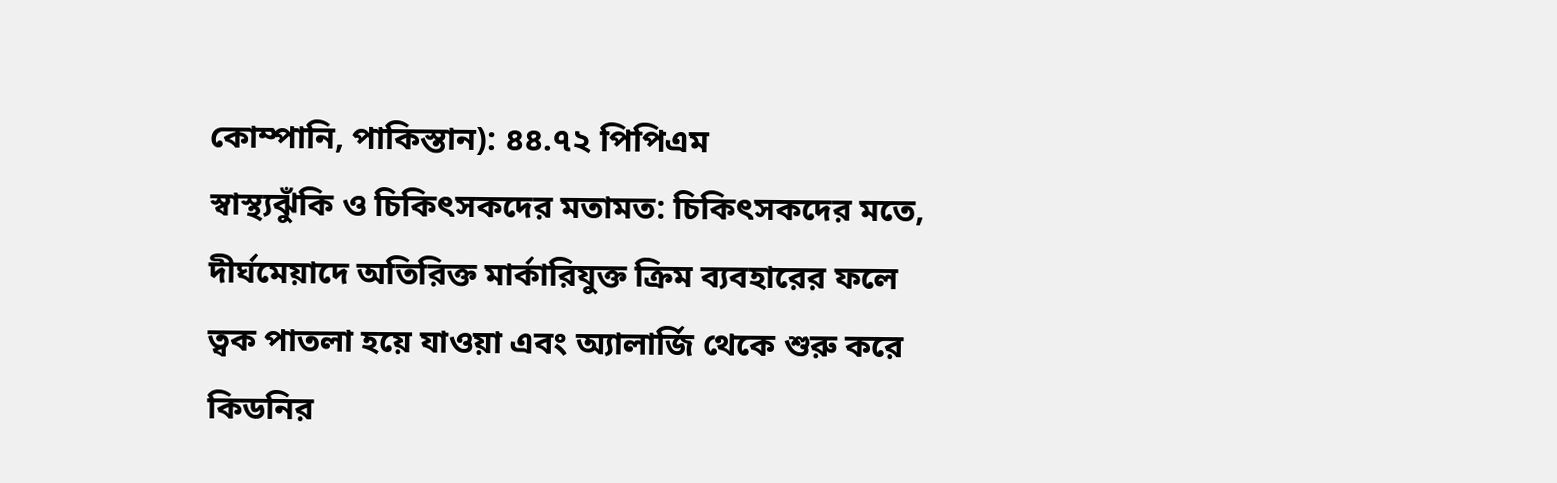কোম্পানি, পাকিস্তান): ৪৪.৭২ পিপিএম
স্বাস্থ্যঝুঁকি ও চিকিৎসকদের মতামত: চিকিৎসকদের মতে, দীর্ঘমেয়াদে অতিরিক্ত মার্কারিযুক্ত ক্রিম ব্যবহারের ফলে ত্বক পাতলা হয়ে যাওয়া এবং অ্যালার্জি থেকে শুরু করে কিডনির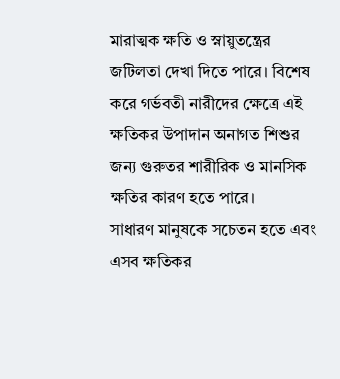মারাত্মক ক্ষতি ও স্নায়ুতন্ত্রের জটিলতা দেখা দিতে পারে। বিশেষ করে গর্ভবতী নারীদের ক্ষেত্রে এই ক্ষতিকর উপাদান অনাগত শিশুর জন্য গুরুতর শারীরিক ও মানসিক ক্ষতির কারণ হতে পারে।
সাধারণ মানুষকে সচেতন হতে এবং এসব ক্ষতিকর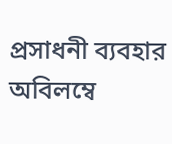প্রসাধনী ব্যবহার অবিলম্বে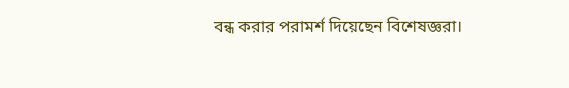বন্ধ করার পরামর্শ দিয়েছেন বিশেষজ্ঞরা।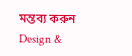মন্তব্য করুন
Design &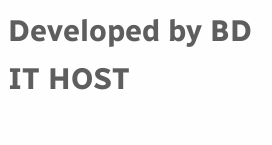Developed by BD IT HOST